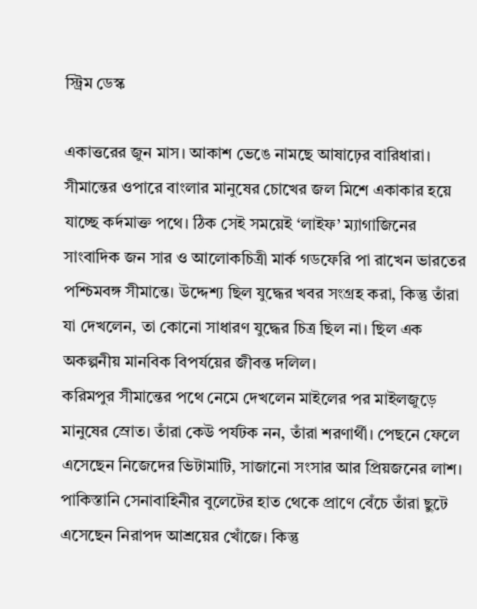স্ট্রিম ডেস্ক

একাত্তরের জুন মাস। আকাশ ভেঙে নামছে আষাঢ়ের বারিধারা। সীমান্তের ওপারে বাংলার মানুষের চোখের জল মিশে একাকার হয়ে যাচ্ছে কর্দমাক্ত পথে। ঠিক সেই সময়েই ‘লাইফ’ ম্যাগাজিনের সাংবাদিক জন সার ও আলোকচিত্রী মার্ক গডফেরি পা রাখেন ভারতের পশ্চিমবঙ্গ সীমান্তে। উদ্দেশ্য ছিল যুদ্ধের খবর সংগ্রহ করা, কিন্তু তাঁরা যা দেখলেন, তা কোনো সাধারণ যুদ্ধের চিত্র ছিল না। ছিল এক অকল্পনীয় মানবিক বিপর্যয়ের জীবন্ত দলিল।
করিমপুর সীমান্তের পথে নেমে দেখলেন মাইলের পর মাইলজুড়ে মানুষের স্রোত। তাঁরা কেউ পর্যটক নন, তাঁরা শরণার্থী। পেছনে ফেলে এসেছেন নিজেদের ভিটামাটি, সাজানো সংসার আর প্রিয়জনের লাশ। পাকিস্তানি সেনাবাহিনীর বুলেটের হাত থেকে প্রাণে বেঁচে তাঁরা ছুটে এসেছেন নিরাপদ আশ্রয়ের খোঁজে। কিন্তু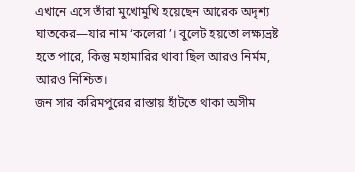এখানে এসে তাঁরা মুখোমুখি হয়েছেন আরেক অদৃশ্য ঘাতকের—যার নাম ‘কলেরা’। বুলেট হয়তো লক্ষ্যভ্রষ্ট হতে পারে, কিন্তু মহামারির থাবা ছিল আরও নির্মম, আরও নিশ্চিত।
জন সার করিমপুরের রাস্তায় হাঁটতে থাকা অসীম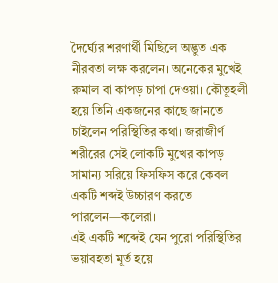দৈর্ঘ্যের শরণার্থী মিছিলে অদ্ভুত এক নীরবতা লক্ষ করলেন। অনেকের মুখেই রুমাল বা কাপড় চাপা দেওয়া। কৌতূহলী হয়ে তিনি একজনের কাছে জানতে চাইলেন পরিস্থিতির কথা। জরাজীর্ণ শরীরের সেই লোকটি মুখের কাপড় সামান্য সরিয়ে ফিসফিস করে কেবল একটি শব্দই উচ্চারণ করতে পারলেন—কলেরা।
এই একটি শব্দেই যেন পুরো পরিস্থিতির ভয়াবহতা মূর্ত হয়ে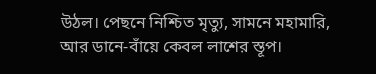উঠল। পেছনে নিশ্চিত মৃত্যু, সামনে মহামারি, আর ডানে-বাঁয়ে কেবল লাশের স্তূপ।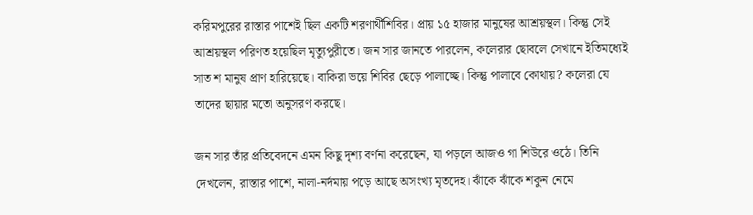করিমপুরের রাস্তার পাশেই ছিল একটি শরণার্থীশিবির। প্রায় ১৫ হাজার মানুষের আশ্রয়স্থল। কিন্তু সেই আশ্রয়স্থল পরিণত হয়েছিল মৃত্যুপুরীতে। জন সার জানতে পারলেন, কলেরার ছোবলে সেখানে ইতিমধ্যেই সাত শ মানুষ প্রাণ হারিয়েছে। বাকিরা ভয়ে শিবির ছেড়ে পালাচ্ছে। কিন্তু পালাবে কোথায়? কলেরা যে তাদের ছায়ার মতো অনুসরণ করছে।

জন সার তাঁর প্রতিবেদনে এমন কিছু দৃশ্য বর্ণনা করেছেন, যা পড়লে আজও গা শিউরে ওঠে। তিনি দেখলেন, রাস্তার পাশে, নালা-নর্দমায় পড়ে আছে অসংখ্য মৃতদেহ। ঝাঁকে ঝাঁকে শকুন নেমে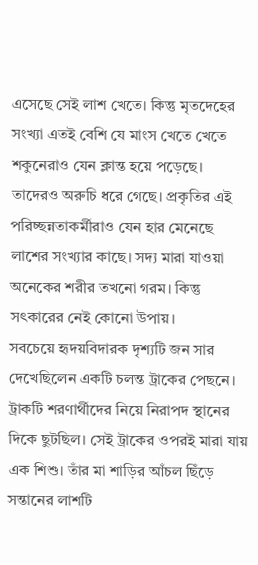এসেছে সেই লাশ খেতে। কিন্তু মৃতদেহের সংখ্যা এতই বেশি যে মাংস খেতে খেতে শকুনেরাও যেন ক্লান্ত হয়ে পড়েছে। তাদেরও অরুচি ধরে গেছে। প্রকৃতির এই পরিচ্ছন্নতাকর্মীরাও যেন হার মেনেছে লাশের সংখ্যার কাছে। সদ্য মারা যাওয়া অনেকের শরীর তখনো গরম। কিন্তু সৎকারের নেই কোনো উপায়।
সবচেয়ে হৃদয়বিদারক দৃশ্যটি জন সার দেখেছিলেন একটি চলন্ত ট্রাকের পেছনে। ট্রাকটি শরণার্থীদের নিয়ে নিরাপদ স্থানের দিকে ছুটছিল। সেই ট্রাকের ওপরই মারা যায় এক শিশু। তাঁর মা শাড়ির আঁচল ছিঁড়ে সন্তানের লাশটি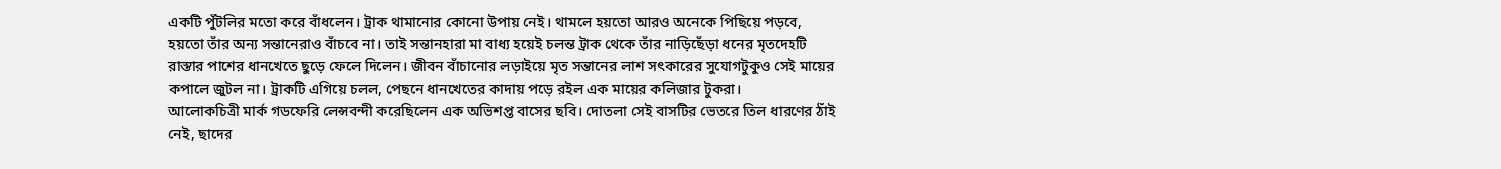একটি পুঁটলির মতো করে বাঁধলেন। ট্রাক থামানোর কোনো উপায় নেই। থামলে হয়তো আরও অনেকে পিছিয়ে পড়বে, হয়তো তাঁর অন্য সন্তানেরাও বাঁচবে না। তাই সন্তানহারা মা বাধ্য হয়েই চলন্ত ট্রাক থেকে তাঁর নাড়িছেঁড়া ধনের মৃতদেহটি রাস্তার পাশের ধানখেতে ছুড়ে ফেলে দিলেন। জীবন বাঁচানোর লড়াইয়ে মৃত সন্তানের লাশ সৎকারের সুযোগটুকুও সেই মায়ের কপালে জুটল না। ট্রাকটি এগিয়ে চলল, পেছনে ধানখেতের কাদায় পড়ে রইল এক মায়ের কলিজার টুকরা।
আলোকচিত্রী মার্ক গডফেরি লেন্সবন্দী করেছিলেন এক অভিশপ্ত বাসের ছবি। দোতলা সেই বাসটির ভেতরে তিল ধারণের ঠাঁই নেই, ছাদের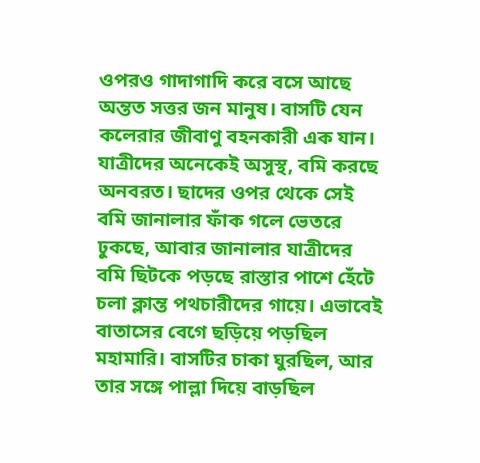ওপরও গাদাগাদি করে বসে আছে অন্তত সত্তর জন মানুষ। বাসটি যেন কলেরার জীবাণু বহনকারী এক যান। যাত্রীদের অনেকেই অসুস্থ, বমি করছে অনবরত। ছাদের ওপর থেকে সেই বমি জানালার ফাঁক গলে ভেতরে ঢুকছে, আবার জানালার যাত্রীদের বমি ছিটকে পড়ছে রাস্তার পাশে হেঁটে চলা ক্লান্ত পথচারীদের গায়ে। এভাবেই বাতাসের বেগে ছড়িয়ে পড়ছিল মহামারি। বাসটির চাকা ঘুরছিল, আর তার সঙ্গে পাল্লা দিয়ে বাড়ছিল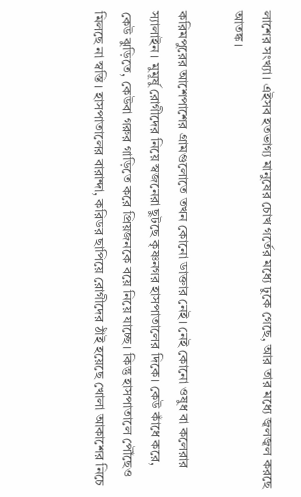লাশের সংখ্যা। এইসব হতভাগ্য মানুষের চোখ গর্তের মধ্যে ঢুকে গেছে, আর তার মধ্যে জ্বলজ্বল করছে আতঙ্ক।

করিমপুরের আশেপাশের গ্রামগুলোতে তখন কোনো ডাক্তার নেই। নেই কোনো ওষুধ বা কলেরার স্যালাইন। মুমূর্ষু রোগীদের নিয়ে স্বজনেরা ছুটছে কৃষ্ণনগর হাসপাতালের দিকে। কেউ কাঁধে করে, কেউ ঝুড়িতে, কেউবা গরুর গাড়িতে করে প্রিয়জনকে বয়ে নিয়ে যাচ্ছে। কিন্তু হাসপাতালে পৌঁছেও মিলছে না স্বস্তি। হাসপাতালের বারান্দা, করিডর ছাপিয়ে রোগীদের ঠাঁই হয়েছে খোলা আকাশের নিচে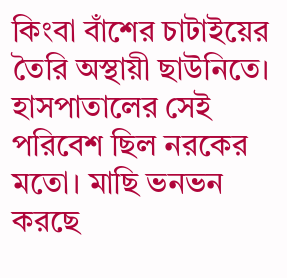কিংবা বাঁশের চাটাইয়ের তৈরি অস্থায়ী ছাউনিতে।
হাসপাতালের সেই পরিবেশ ছিল নরকের মতো। মাছি ভনভন করছে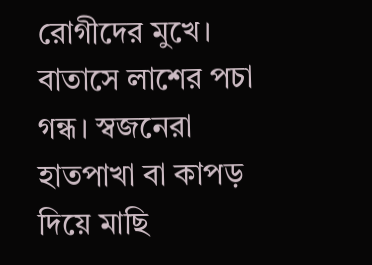রোগীদের মুখে। বাতাসে লাশের পচা গন্ধ। স্বজনেরা হাতপাখা বা কাপড় দিয়ে মাছি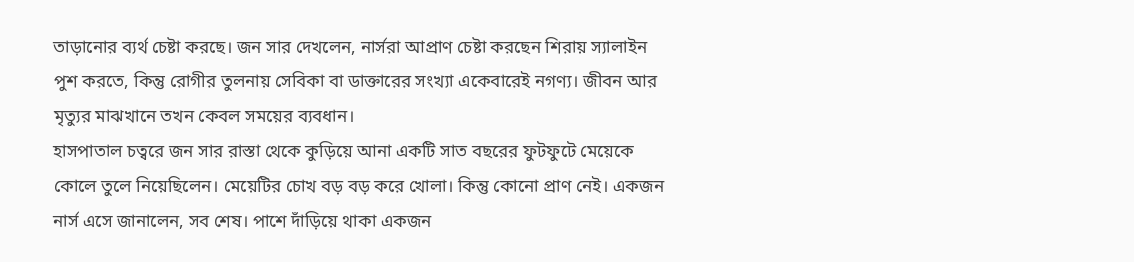তাড়ানোর ব্যর্থ চেষ্টা করছে। জন সার দেখলেন, নার্সরা আপ্রাণ চেষ্টা করছেন শিরায় স্যালাইন পুশ করতে, কিন্তু রোগীর তুলনায় সেবিকা বা ডাক্তারের সংখ্যা একেবারেই নগণ্য। জীবন আর মৃত্যুর মাঝখানে তখন কেবল সময়ের ব্যবধান।
হাসপাতাল চত্বরে জন সার রাস্তা থেকে কুড়িয়ে আনা একটি সাত বছরের ফুটফুটে মেয়েকে কোলে তুলে নিয়েছিলেন। মেয়েটির চোখ বড় বড় করে খোলা। কিন্তু কোনো প্রাণ নেই। একজন নার্স এসে জানালেন, সব শেষ। পাশে দাঁড়িয়ে থাকা একজন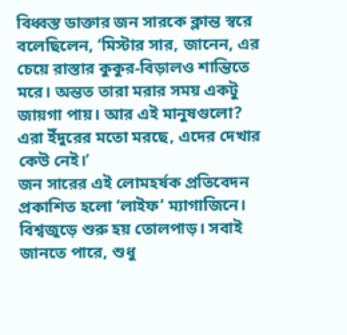বিধ্বস্ত ডাক্তার জন সারকে ক্লান্ত স্বরে বলেছিলেন, ‘মিস্টার সার, জানেন, এর চেয়ে রাস্তার কুকুর-বিড়ালও শান্তিতে মরে। অন্তত তারা মরার সময় একটু জায়গা পায়। আর এই মানুষগুলো? এরা ইঁদুরের মতো মরছে, এদের দেখার কেউ নেই।’
জন সারের এই লোমহর্ষক প্রতিবেদন প্রকাশিত হলো ‘লাইফ’ ম্যাগাজিনে। বিশ্বজুড়ে শুরু হয় তোলপাড়। সবাই জানতে পারে, শুধু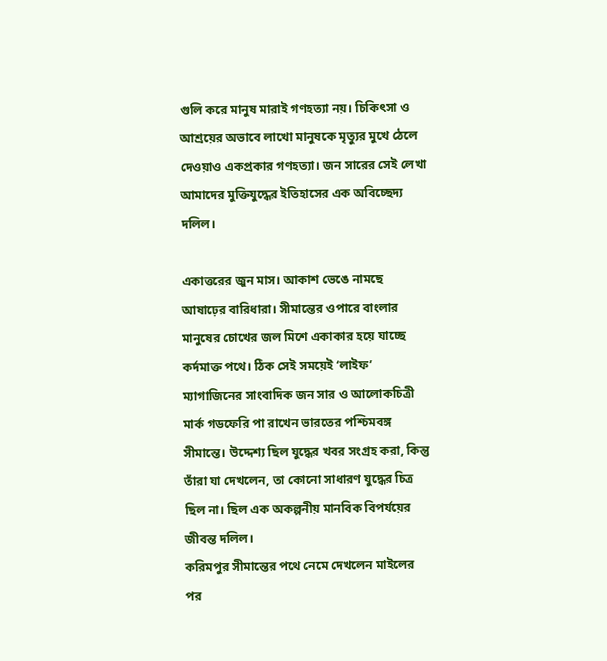গুলি করে মানুষ মারাই গণহত্যা নয়। চিকিৎসা ও আশ্রয়ের অভাবে লাখো মানুষকে মৃত্যুর মুখে ঠেলে দেওয়াও একপ্রকার গণহত্যা। জন সারের সেই লেখা আমাদের মুক্তিযুদ্ধের ইতিহাসের এক অবিচ্ছেদ্য দলিল।

একাত্তরের জুন মাস। আকাশ ভেঙে নামছে আষাঢ়ের বারিধারা। সীমান্তের ওপারে বাংলার মানুষের চোখের জল মিশে একাকার হয়ে যাচ্ছে কর্দমাক্ত পথে। ঠিক সেই সময়েই ‘লাইফ’ ম্যাগাজিনের সাংবাদিক জন সার ও আলোকচিত্রী মার্ক গডফেরি পা রাখেন ভারতের পশ্চিমবঙ্গ সীমান্তে। উদ্দেশ্য ছিল যুদ্ধের খবর সংগ্রহ করা, কিন্তু তাঁরা যা দেখলেন, তা কোনো সাধারণ যুদ্ধের চিত্র ছিল না। ছিল এক অকল্পনীয় মানবিক বিপর্যয়ের জীবন্ত দলিল।
করিমপুর সীমান্তের পথে নেমে দেখলেন মাইলের পর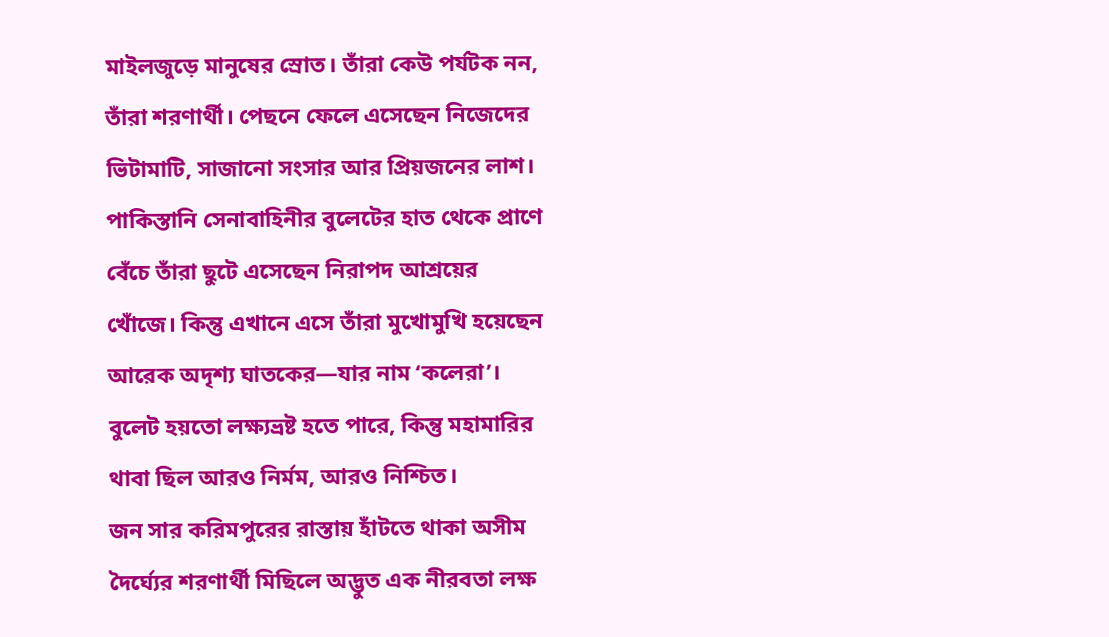মাইলজুড়ে মানুষের স্রোত। তাঁরা কেউ পর্যটক নন, তাঁরা শরণার্থী। পেছনে ফেলে এসেছেন নিজেদের ভিটামাটি, সাজানো সংসার আর প্রিয়জনের লাশ। পাকিস্তানি সেনাবাহিনীর বুলেটের হাত থেকে প্রাণে বেঁচে তাঁরা ছুটে এসেছেন নিরাপদ আশ্রয়ের খোঁজে। কিন্তু এখানে এসে তাঁরা মুখোমুখি হয়েছেন আরেক অদৃশ্য ঘাতকের—যার নাম ‘কলেরা’। বুলেট হয়তো লক্ষ্যভ্রষ্ট হতে পারে, কিন্তু মহামারির থাবা ছিল আরও নির্মম, আরও নিশ্চিত।
জন সার করিমপুরের রাস্তায় হাঁটতে থাকা অসীম দৈর্ঘ্যের শরণার্থী মিছিলে অদ্ভুত এক নীরবতা লক্ষ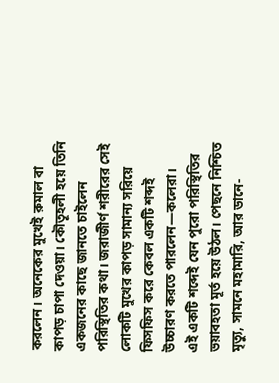করলেন। অনেকের মুখেই রুমাল বা কাপড় চাপা দেওয়া। কৌতূহলী হয়ে তিনি একজনের কাছে জানতে চাইলেন পরিস্থিতির কথা। জরাজীর্ণ শরীরের সেই লোকটি মুখের কাপড় সামান্য সরিয়ে ফিসফিস করে কেবল একটি শব্দই উচ্চারণ করতে পারলেন—কলেরা।
এই একটি শব্দেই যেন পুরো পরিস্থিতির ভয়াবহতা মূর্ত হয়ে উঠল। পেছনে নিশ্চিত মৃত্যু, সামনে মহামারি, আর ডানে-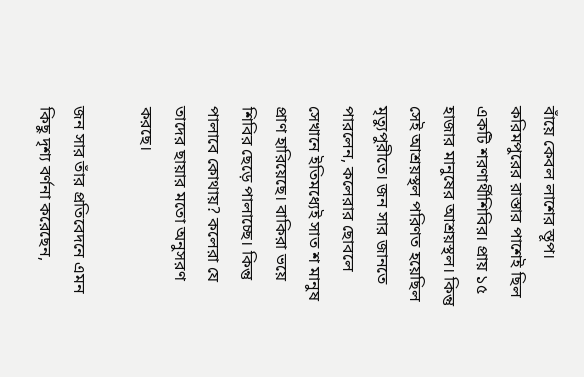বাঁয়ে কেবল লাশের স্তূপ। করিমপুরের রাস্তার পাশেই ছিল একটি শরণার্থীশিবির। প্রায় ১৫ হাজার মানুষের আশ্রয়স্থল। কিন্তু সেই আশ্রয়স্থল পরিণত হয়েছিল মৃত্যুপুরীতে। জন সার জানতে পারলেন, কলেরার ছোবলে সেখানে ইতিমধ্যেই সাত শ মানুষ প্রাণ হারিয়েছে। বাকিরা ভয়ে শিবির ছেড়ে পালাচ্ছে। কিন্তু পালাবে কোথায়? কলেরা যে তাদের ছায়ার মতো অনুসরণ করছে।

জন সার তাঁর প্রতিবেদনে এমন কিছু দৃশ্য বর্ণনা করেছেন,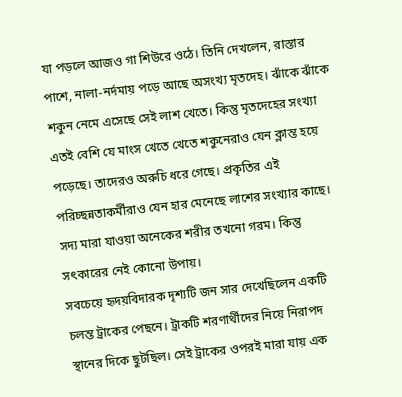যা পড়লে আজও গা শিউরে ওঠে। তিনি দেখলেন, রাস্তার পাশে, নালা-নর্দমায় পড়ে আছে অসংখ্য মৃতদেহ। ঝাঁকে ঝাঁকে শকুন নেমে এসেছে সেই লাশ খেতে। কিন্তু মৃতদেহের সংখ্যা এতই বেশি যে মাংস খেতে খেতে শকুনেরাও যেন ক্লান্ত হয়ে পড়েছে। তাদেরও অরুচি ধরে গেছে। প্রকৃতির এই পরিচ্ছন্নতাকর্মীরাও যেন হার মেনেছে লাশের সংখ্যার কাছে। সদ্য মারা যাওয়া অনেকের শরীর তখনো গরম। কিন্তু সৎকারের নেই কোনো উপায়।
সবচেয়ে হৃদয়বিদারক দৃশ্যটি জন সার দেখেছিলেন একটি চলন্ত ট্রাকের পেছনে। ট্রাকটি শরণার্থীদের নিয়ে নিরাপদ স্থানের দিকে ছুটছিল। সেই ট্রাকের ওপরই মারা যায় এক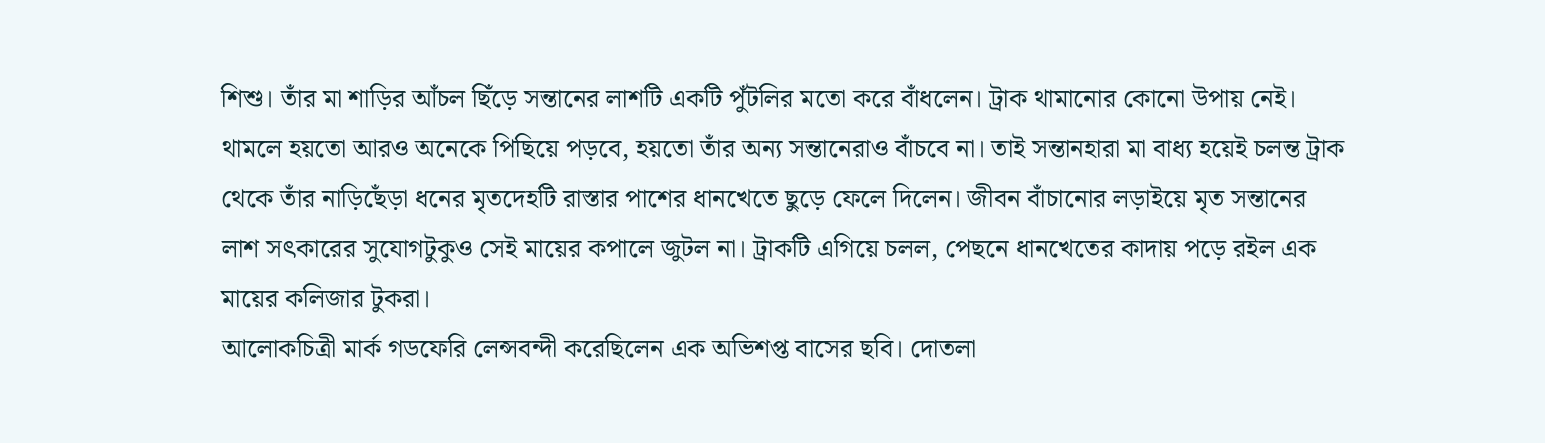শিশু। তাঁর মা শাড়ির আঁচল ছিঁড়ে সন্তানের লাশটি একটি পুঁটলির মতো করে বাঁধলেন। ট্রাক থামানোর কোনো উপায় নেই। থামলে হয়তো আরও অনেকে পিছিয়ে পড়বে, হয়তো তাঁর অন্য সন্তানেরাও বাঁচবে না। তাই সন্তানহারা মা বাধ্য হয়েই চলন্ত ট্রাক থেকে তাঁর নাড়িছেঁড়া ধনের মৃতদেহটি রাস্তার পাশের ধানখেতে ছুড়ে ফেলে দিলেন। জীবন বাঁচানোর লড়াইয়ে মৃত সন্তানের লাশ সৎকারের সুযোগটুকুও সেই মায়ের কপালে জুটল না। ট্রাকটি এগিয়ে চলল, পেছনে ধানখেতের কাদায় পড়ে রইল এক মায়ের কলিজার টুকরা।
আলোকচিত্রী মার্ক গডফেরি লেন্সবন্দী করেছিলেন এক অভিশপ্ত বাসের ছবি। দোতলা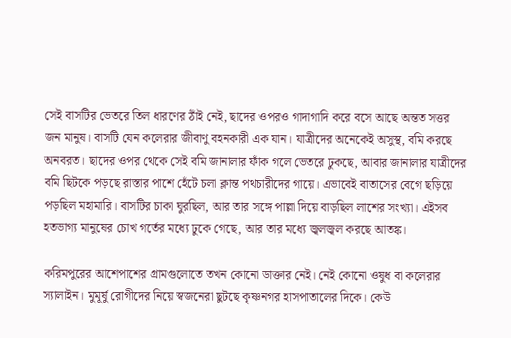সেই বাসটির ভেতরে তিল ধারণের ঠাঁই নেই, ছাদের ওপরও গাদাগাদি করে বসে আছে অন্তত সত্তর জন মানুষ। বাসটি যেন কলেরার জীবাণু বহনকারী এক যান। যাত্রীদের অনেকেই অসুস্থ, বমি করছে অনবরত। ছাদের ওপর থেকে সেই বমি জানালার ফাঁক গলে ভেতরে ঢুকছে, আবার জানালার যাত্রীদের বমি ছিটকে পড়ছে রাস্তার পাশে হেঁটে চলা ক্লান্ত পথচারীদের গায়ে। এভাবেই বাতাসের বেগে ছড়িয়ে পড়ছিল মহামারি। বাসটির চাকা ঘুরছিল, আর তার সঙ্গে পাল্লা দিয়ে বাড়ছিল লাশের সংখ্যা। এইসব হতভাগ্য মানুষের চোখ গর্তের মধ্যে ঢুকে গেছে, আর তার মধ্যে জ্বলজ্বল করছে আতঙ্ক।

করিমপুরের আশেপাশের গ্রামগুলোতে তখন কোনো ডাক্তার নেই। নেই কোনো ওষুধ বা কলেরার স্যালাইন। মুমূর্ষু রোগীদের নিয়ে স্বজনেরা ছুটছে কৃষ্ণনগর হাসপাতালের দিকে। কেউ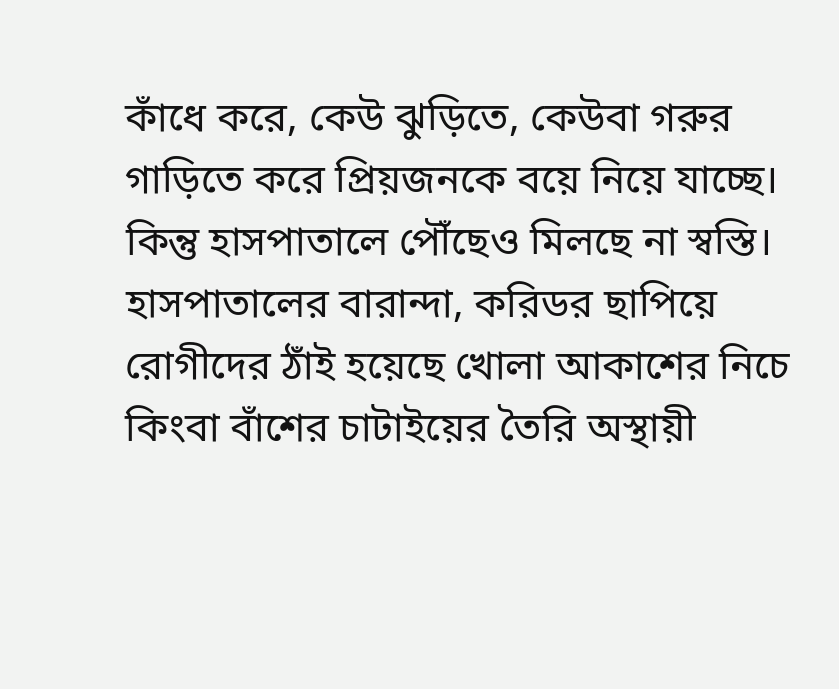কাঁধে করে, কেউ ঝুড়িতে, কেউবা গরুর গাড়িতে করে প্রিয়জনকে বয়ে নিয়ে যাচ্ছে। কিন্তু হাসপাতালে পৌঁছেও মিলছে না স্বস্তি। হাসপাতালের বারান্দা, করিডর ছাপিয়ে রোগীদের ঠাঁই হয়েছে খোলা আকাশের নিচে কিংবা বাঁশের চাটাইয়ের তৈরি অস্থায়ী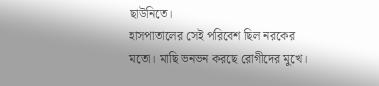ছাউনিতে।
হাসপাতালের সেই পরিবেশ ছিল নরকের মতো। মাছি ভনভন করছে রোগীদের মুখে।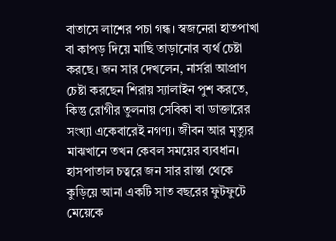বাতাসে লাশের পচা গন্ধ। স্বজনেরা হাতপাখা বা কাপড় দিয়ে মাছি তাড়ানোর ব্যর্থ চেষ্টা করছে। জন সার দেখলেন, নার্সরা আপ্রাণ চেষ্টা করছেন শিরায় স্যালাইন পুশ করতে, কিন্তু রোগীর তুলনায় সেবিকা বা ডাক্তারের সংখ্যা একেবারেই নগণ্য। জীবন আর মৃত্যুর মাঝখানে তখন কেবল সময়ের ব্যবধান।
হাসপাতাল চত্বরে জন সার রাস্তা থেকে কুড়িয়ে আনা একটি সাত বছরের ফুটফুটে মেয়েকে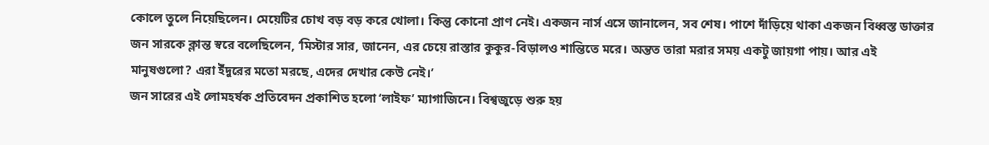কোলে তুলে নিয়েছিলেন। মেয়েটির চোখ বড় বড় করে খোলা। কিন্তু কোনো প্রাণ নেই। একজন নার্স এসে জানালেন, সব শেষ। পাশে দাঁড়িয়ে থাকা একজন বিধ্বস্ত ডাক্তার জন সারকে ক্লান্ত স্বরে বলেছিলেন, ‘মিস্টার সার, জানেন, এর চেয়ে রাস্তার কুকুর-বিড়ালও শান্তিতে মরে। অন্তত তারা মরার সময় একটু জায়গা পায়। আর এই মানুষগুলো? এরা ইঁদুরের মতো মরছে, এদের দেখার কেউ নেই।’
জন সারের এই লোমহর্ষক প্রতিবেদন প্রকাশিত হলো ‘লাইফ’ ম্যাগাজিনে। বিশ্বজুড়ে শুরু হয়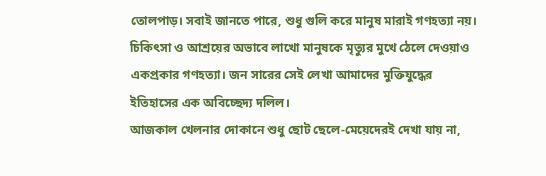তোলপাড়। সবাই জানতে পারে, শুধু গুলি করে মানুষ মারাই গণহত্যা নয়। চিকিৎসা ও আশ্রয়ের অভাবে লাখো মানুষকে মৃত্যুর মুখে ঠেলে দেওয়াও একপ্রকার গণহত্যা। জন সারের সেই লেখা আমাদের মুক্তিযুদ্ধের ইতিহাসের এক অবিচ্ছেদ্য দলিল।
আজকাল খেলনার দোকানে শুধু ছোট ছেলে-মেয়েদেরই দেখা যায় না,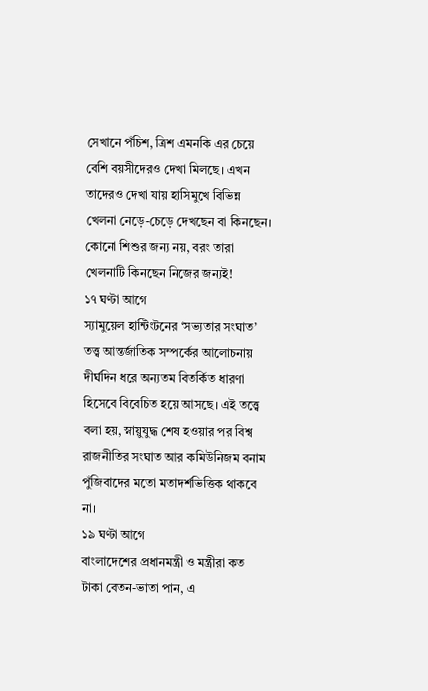সেখানে পঁচিশ, ত্রিশ এমনকি এর চেয়ে বেশি বয়সীদেরও দেখা মিলছে। এখন তাদেরও দেখা যায় হাসিমুখে বিভিন্ন খেলনা নেড়ে-চেড়ে দেখছেন বা কিনছেন। কোনো শিশুর জন্য নয়, বরং তারা খেলনাটি কিনছেন নিজের জন্যই!
১৭ ঘণ্টা আগে
স্যামুয়েল হান্টিংটনের ‘সভ্যতার সংঘাত’ তত্ত্ব আন্তর্জাতিক সম্পর্কের আলোচনায় দীর্ঘদিন ধরে অন্যতম বিতর্কিত ধারণা হিসেবে বিবেচিত হয়ে আসছে। এই তত্ত্বে বলা হয়, স্নায়ুযুদ্ধ শেষ হওয়ার পর বিশ্ব রাজনীতির সংঘাত আর কমিউনিজম বনাম পুঁজিবাদের মতো মতাদর্শভিত্তিক থাকবে না।
১৯ ঘণ্টা আগে
বাংলাদেশের প্রধানমন্ত্রী ও মন্ত্রীরা কত টাকা বেতন-ভাতা পান, এ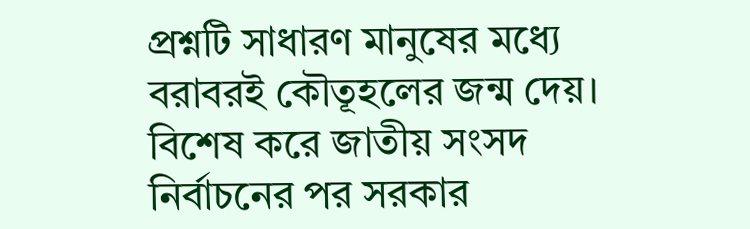প্রশ্নটি সাধারণ মানুষের মধ্যে বরাবরই কৌতূহলের জন্ম দেয়। বিশেষ করে জাতীয় সংসদ নির্বাচনের পর সরকার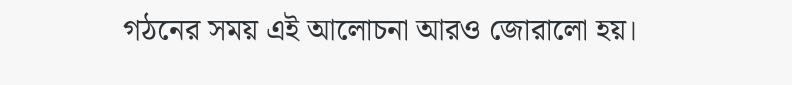গঠনের সময় এই আলোচনা আরও জোরালো হয়।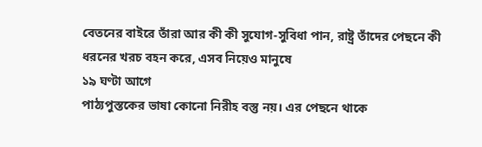বেতনের বাইরে তাঁরা আর কী কী সুযোগ-সুবিধা পান, রাষ্ট্র তাঁদের পেছনে কী ধরনের খরচ বহন করে, এসব নিয়েও মানুষে
১৯ ঘণ্টা আগে
পাঠ্যপুস্তকের ভাষা কোনো নিরীহ বস্তু নয়। এর পেছনে থাকে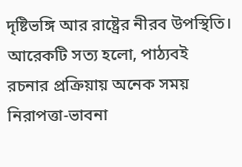দৃষ্টিভঙ্গি আর রাষ্ট্রের নীরব উপস্থিতি। আরেকটি সত্য হলো, পাঠ্যবই রচনার প্রক্রিয়ায় অনেক সময় নিরাপত্তা-ভাবনা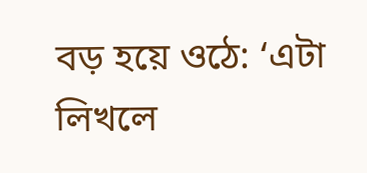বড় হয়ে ওঠে: ‘এটা লিখলে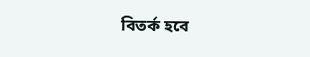বিতর্ক হবে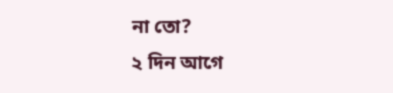না তো?
২ দিন আগে